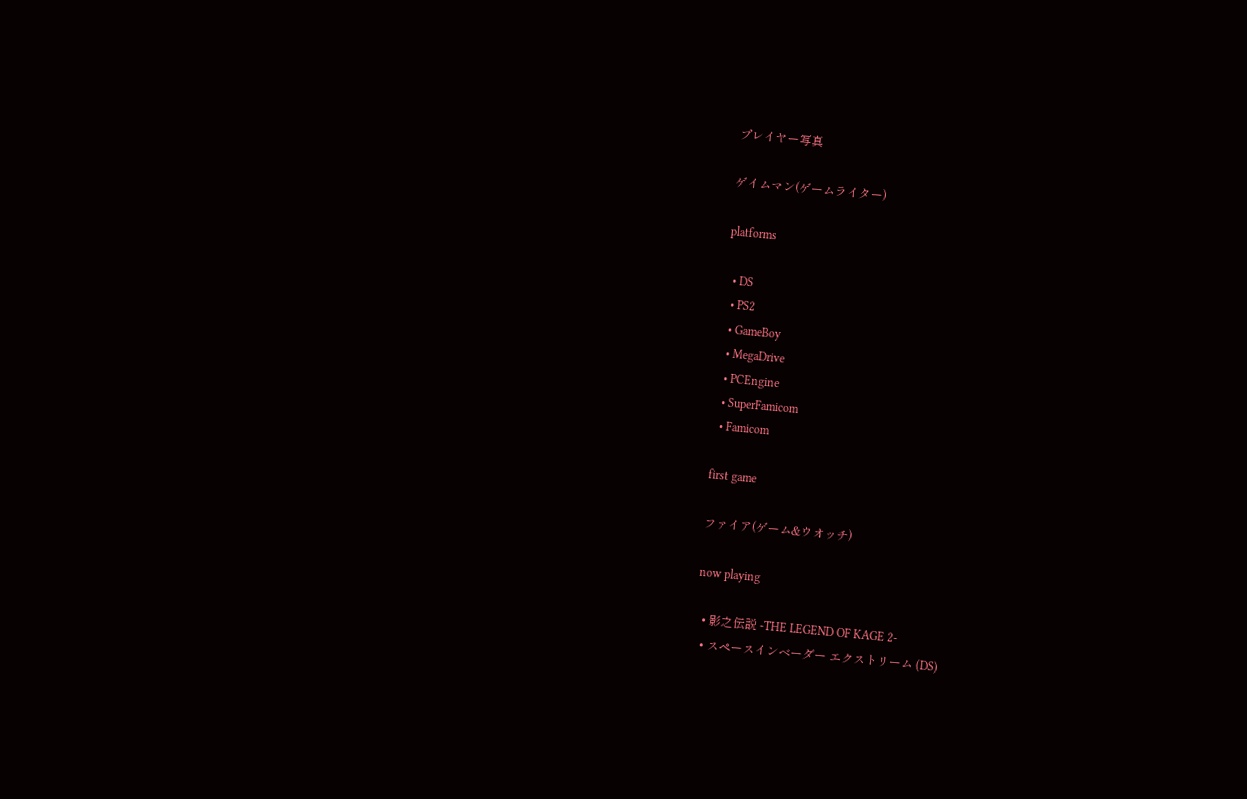プレイヤー写真

ゲイムマン(ゲームライター)

platforms

  • DS
  • PS2
  • GameBoy
  • MegaDrive
  • PCEngine
  • SuperFamicom
  • Famicom

first game

ファイア(ゲーム&ウオッチ)

now playing

  • 影之伝説 -THE LEGEND OF KAGE 2-
  • スペースインベーダー エクストリーム (DS)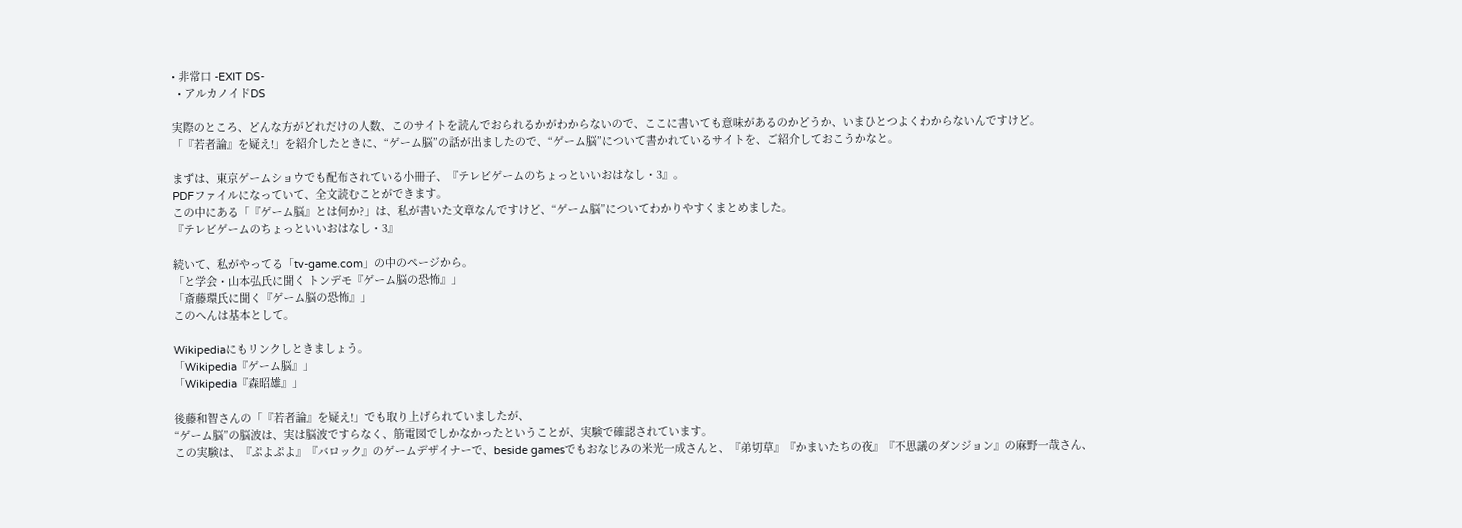• 非常口 -EXIT DS-
  • アルカノイドDS

実際のところ、どんな方がどれだけの人数、このサイトを読んでおられるかがわからないので、ここに書いても意味があるのかどうか、いまひとつよくわからないんですけど。
「『若者論』を疑え!」を紹介したときに、“ゲーム脳”の話が出ましたので、“ゲーム脳”について書かれているサイトを、ご紹介しておこうかなと。

まずは、東京ゲームショウでも配布されている小冊子、『テレビゲームのちょっといいおはなし・3』。
PDFファイルになっていて、全文読むことができます。
この中にある「『ゲーム脳』とは何か?」は、私が書いた文章なんですけど、“ゲーム脳”についてわかりやすくまとめました。
『テレビゲームのちょっといいおはなし・3』

続いて、私がやってる「tv-game.com」の中のページから。
「と学会・山本弘氏に聞く トンデモ『ゲーム脳の恐怖』」
「斎藤環氏に聞く『ゲーム脳の恐怖』」
このへんは基本として。

Wikipediaにもリンクしときましょう。
「Wikipedia『ゲーム脳』」
「Wikipedia『森昭雄』」

後藤和智さんの「『若者論』を疑え!」でも取り上げられていましたが、
“ゲーム脳”の脳波は、実は脳波ですらなく、筋電図でしかなかったということが、実験で確認されています。
この実験は、『ぷよぷよ』『バロック』のゲームデザイナーで、beside gamesでもおなじみの米光一成さんと、『弟切草』『かまいたちの夜』『不思議のダンジョン』の麻野一哉さん、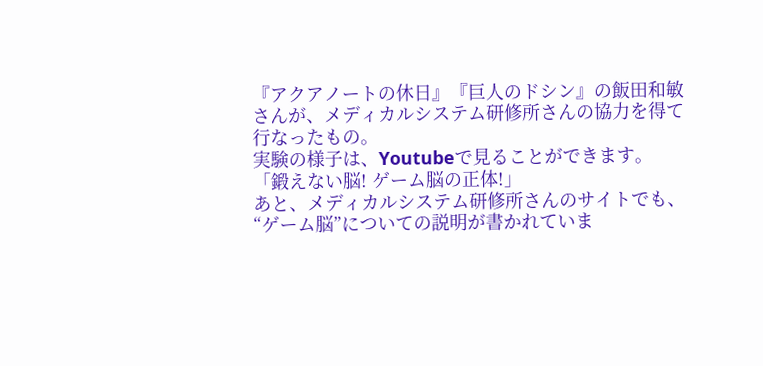『アクアノートの休日』『巨人のドシン』の飯田和敏さんが、メディカルシステム研修所さんの協力を得て行なったもの。
実験の様子は、Youtubeで見ることができます。
「鍛えない脳! ゲーム脳の正体!」
あと、メディカルシステム研修所さんのサイトでも、“ゲーム脳”についての説明が書かれていま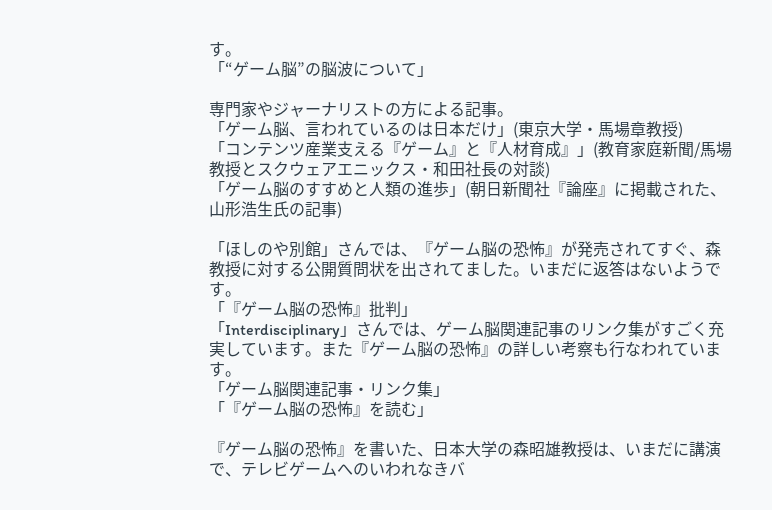す。
「“ゲーム脳”の脳波について」

専門家やジャーナリストの方による記事。
「ゲーム脳、言われているのは日本だけ」(東京大学・馬場章教授)
「コンテンツ産業支える『ゲーム』と『人材育成』」(教育家庭新聞/馬場教授とスクウェアエニックス・和田社長の対談)
「ゲーム脳のすすめと人類の進歩」(朝日新聞社『論座』に掲載された、山形浩生氏の記事)

「ほしのや別館」さんでは、『ゲーム脳の恐怖』が発売されてすぐ、森教授に対する公開質問状を出されてました。いまだに返答はないようです。
「『ゲーム脳の恐怖』批判」
「Interdisciplinary」さんでは、ゲーム脳関連記事のリンク集がすごく充実しています。また『ゲーム脳の恐怖』の詳しい考察も行なわれています。
「ゲーム脳関連記事・リンク集」
「『ゲーム脳の恐怖』を読む」

『ゲーム脳の恐怖』を書いた、日本大学の森昭雄教授は、いまだに講演で、テレビゲームへのいわれなきバ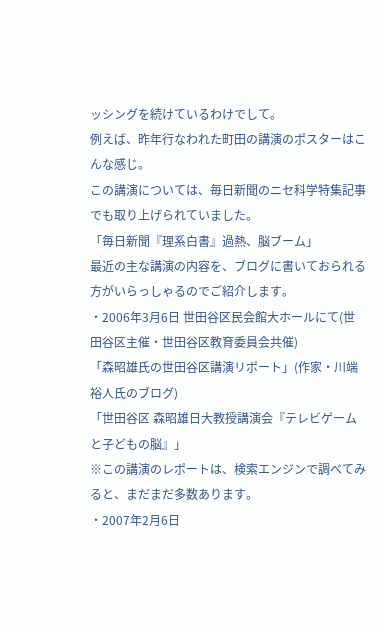ッシングを続けているわけでして。
例えば、昨年行なわれた町田の講演のポスターはこんな感じ。
この講演については、毎日新聞のニセ科学特集記事でも取り上げられていました。
「毎日新聞『理系白書』過熱、脳ブーム」
最近の主な講演の内容を、ブログに書いておられる方がいらっしゃるのでご紹介します。
・2006年3月6日 世田谷区民会館大ホールにて(世田谷区主催・世田谷区教育委員会共催)
「森昭雄氏の世田谷区講演リポート」(作家・川端裕人氏のブログ)
「世田谷区 森昭雄日大教授講演会『テレビゲームと子どもの脳』」
※この講演のレポートは、検索エンジンで調べてみると、まだまだ多数あります。
・2007年2月6日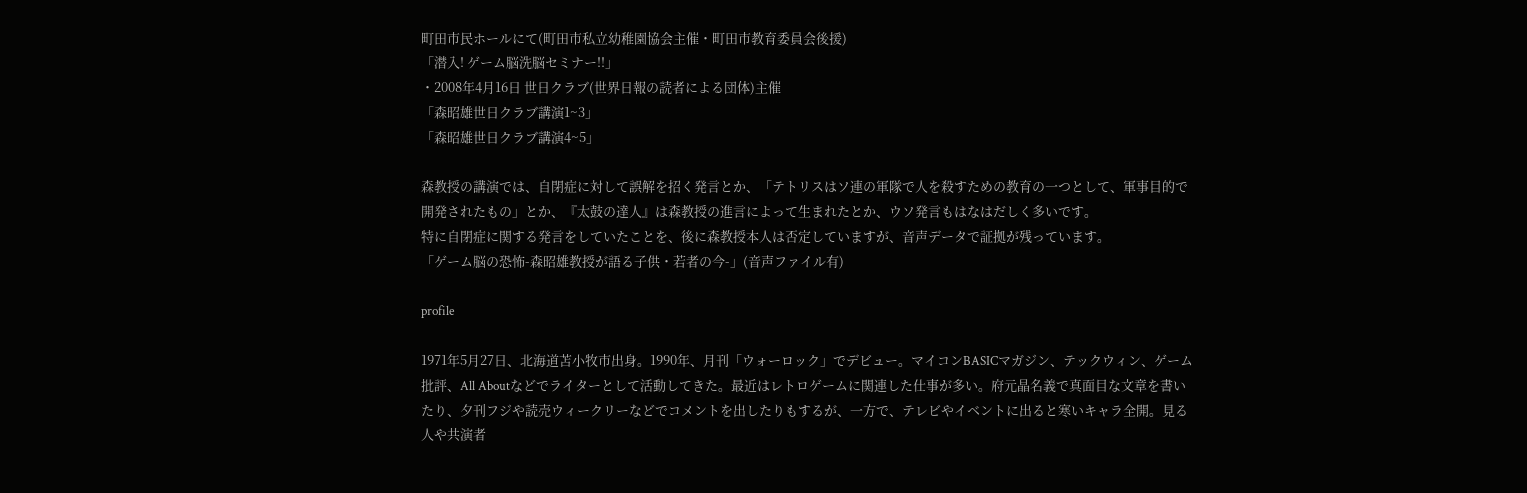町田市民ホールにて(町田市私立幼稚園協会主催・町田市教育委員会後援)
「潜入! ゲーム脳洗脳セミナー!!」
・2008年4月16日 世日クラブ(世界日報の読者による団体)主催
「森昭雄世日クラブ講演1~3」
「森昭雄世日クラブ講演4~5」

森教授の講演では、自閉症に対して誤解を招く発言とか、「テトリスはソ連の軍隊で人を殺すための教育の一つとして、軍事目的で開発されたもの」とか、『太鼓の達人』は森教授の進言によって生まれたとか、ウソ発言もはなはだしく多いです。
特に自閉症に関する発言をしていたことを、後に森教授本人は否定していますが、音声データで証拠が残っています。
「ゲーム脳の恐怖-森昭雄教授が語る子供・若者の今-」(音声ファイル有)

profile

1971年5月27日、北海道苫小牧市出身。1990年、月刊「ウォーロック」でデビュー。マイコンBASICマガジン、テックウィン、ゲーム批評、All Aboutなどでライターとして活動してきた。最近はレトロゲームに関連した仕事が多い。府元晶名義で真面目な文章を書いたり、夕刊フジや読売ウィークリーなどでコメントを出したりもするが、一方で、テレビやイベントに出ると寒いキャラ全開。見る人や共演者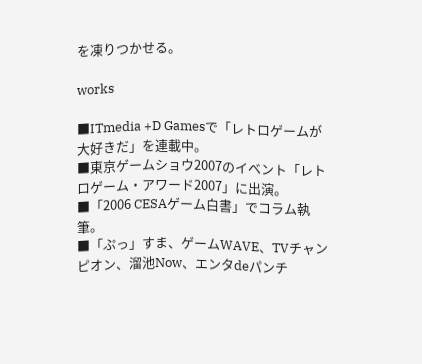を凍りつかせる。

works

■ITmedia +D Gamesで「レトロゲームが大好きだ」を連載中。
■東京ゲームショウ2007のイベント「レトロゲーム・アワード2007」に出演。
■「2006 CESAゲーム白書」でコラム執筆。
■「ぷっ」すま、ゲームWAVE、TVチャンピオン、溜池Now、エンタdeパンチ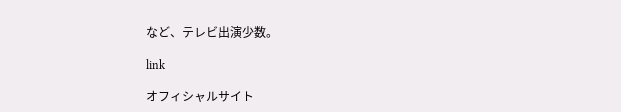など、テレビ出演少数。

link

オフィシャルサイト